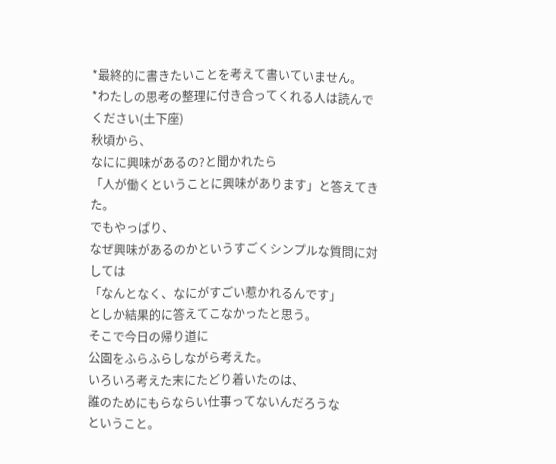*最終的に書きたいことを考えて書いていません。
*わたしの思考の整理に付き合ってくれる人は読んでください(土下座)
秋頃から、
なにに興味があるの?と聞かれたら
「人が働くということに興味があります」と答えてきた。
でもやっぱり、
なぜ興味があるのかというすごくシンプルな質問に対しては
「なんとなく、なにがすごい惹かれるんです」
としか結果的に答えてこなかったと思う。
そこで今日の帰り道に
公園をふらふらしながら考えた。
いろいろ考えた末にたどり着いたのは、
誰のためにもらならい仕事ってないんだろうな
ということ。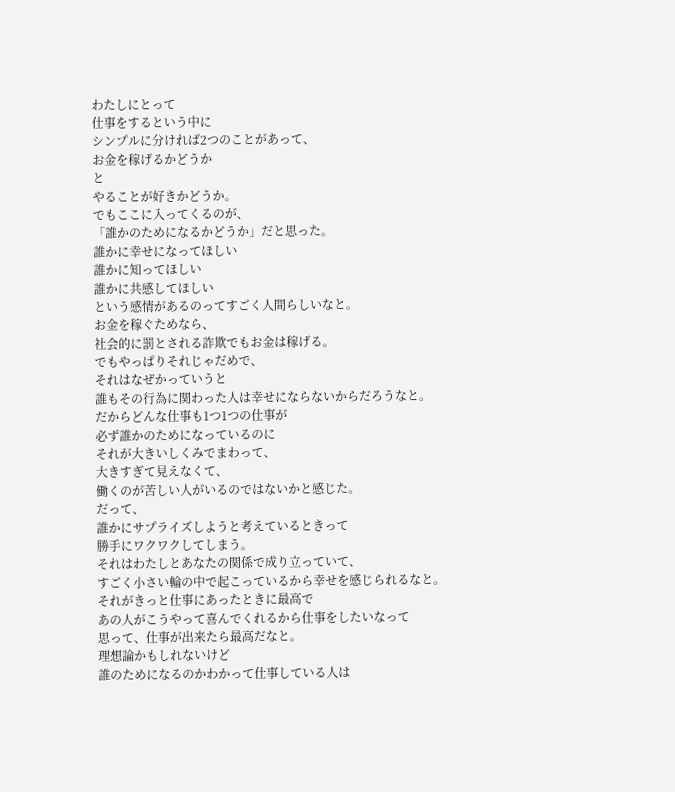わたしにとって
仕事をするという中に
シンプルに分ければ2つのことがあって、
お金を稼げるかどうか
と
やることが好きかどうか。
でもここに入ってくるのが、
「誰かのためになるかどうか」だと思った。
誰かに幸せになってほしい
誰かに知ってほしい
誰かに共感してほしい
という感情があるのってすごく人間らしいなと。
お金を稼ぐためなら、
社会的に罰とされる詐欺でもお金は稼げる。
でもやっぱりそれじゃだめで、
それはなぜかっていうと
誰もその行為に関わった人は幸せにならないからだろうなと。
だからどんな仕事も1つ1つの仕事が
必ず誰かのためになっているのに
それが大きいしくみでまわって、
大きすぎて見えなくて、
働くのが苦しい人がいるのではないかと感じた。
だって、
誰かにサプライズしようと考えているときって
勝手にワクワクしてしまう。
それはわたしとあなたの関係で成り立っていて、
すごく小さい輪の中で起こっているから幸せを感じられるなと。
それがきっと仕事にあったときに最高で
あの人がこうやって喜んでくれるから仕事をしたいなって
思って、仕事が出来たら最高だなと。
理想論かもしれないけど
誰のためになるのかわかって仕事している人は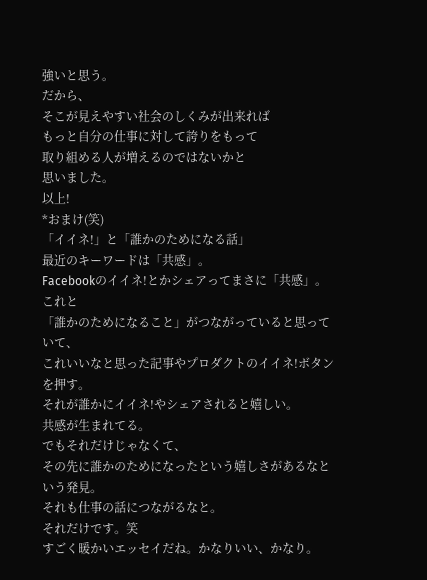強いと思う。
だから、
そこが見えやすい社会のしくみが出来れば
もっと自分の仕事に対して誇りをもって
取り組める人が増えるのではないかと
思いました。
以上!
*おまけ(笑)
「イイネ!」と「誰かのためになる話」
最近のキーワードは「共感」。
Facebookのイイネ!とかシェアってまさに「共感」。
これと
「誰かのためになること」がつながっていると思っていて、
これいいなと思った記事やプロダクトのイイネ!ボタンを押す。
それが誰かにイイネ!やシェアされると嬉しい。
共感が生まれてる。
でもそれだけじゃなくて、
その先に誰かのためになったという嬉しさがあるなという発見。
それも仕事の話につながるなと。
それだけです。笑
すごく暖かいエッセイだね。かなりいい、かなり。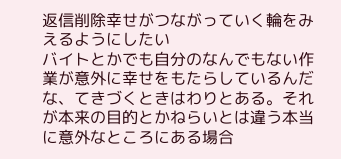返信削除幸せがつながっていく輪をみえるようにしたい
バイトとかでも自分のなんでもない作業が意外に幸せをもたらしているんだな、てきづくときはわりとある。それが本来の目的とかねらいとは違う本当に意外なところにある場合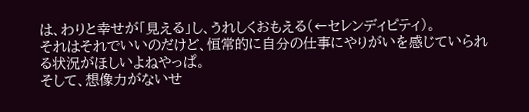は、わりと幸せが「見える」し、うれしくおもえる(←セレンディピティ)。
それはそれでいいのだけど、恒常的に自分の仕事にやりがいを感じていられる状況がほしいよねやっぱ。
そして、想像力がないせ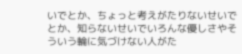いでとか、ちょっと考えがたりないせいでとか、知らないせいでいろんな優しさやそういう輪に気づけない人がた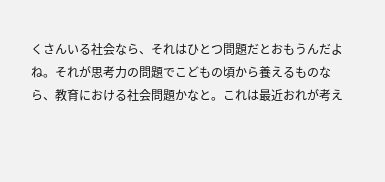くさんいる社会なら、それはひとつ問題だとおもうんだよね。それが思考力の問題でこどもの頃から養えるものなら、教育における社会問題かなと。これは最近おれが考え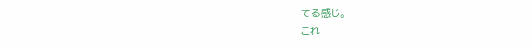てる感じ。
これ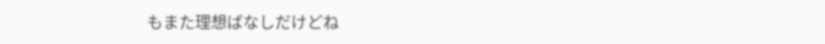もまた理想ばなしだけどね